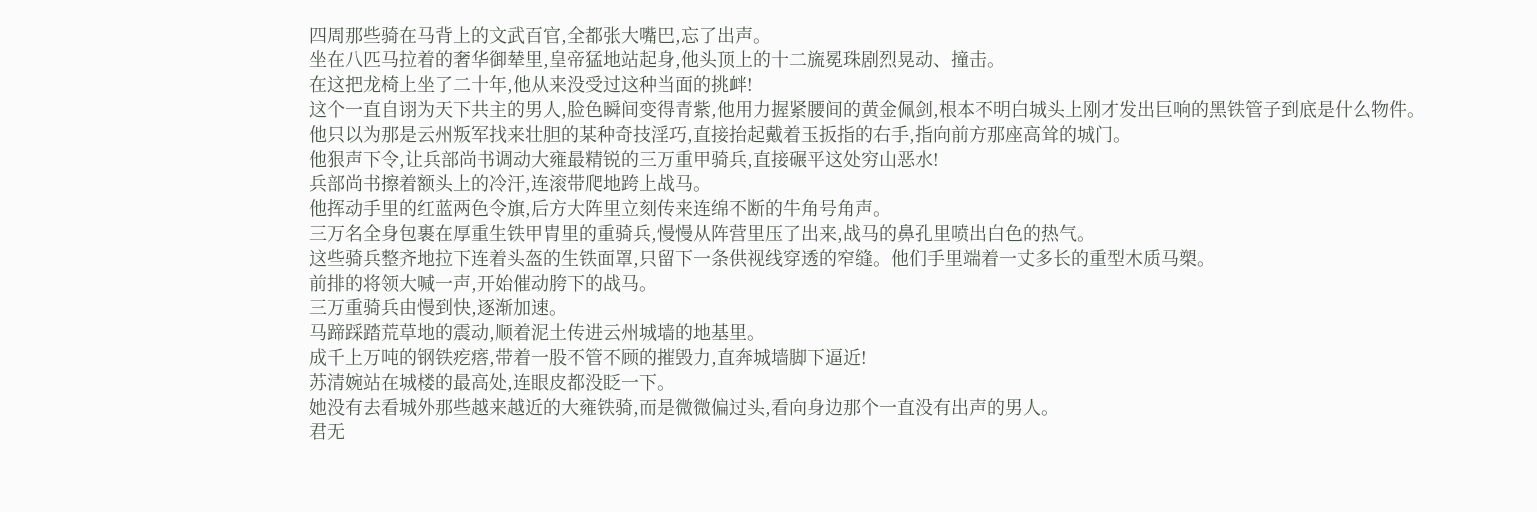四周那些骑在马背上的文武百官,全都张大嘴巴,忘了出声。
坐在八匹马拉着的奢华御辇里,皇帝猛地站起身,他头顶上的十二旒冕珠剧烈晃动、撞击。
在这把龙椅上坐了二十年,他从来没受过这种当面的挑衅!
这个一直自诩为天下共主的男人,脸色瞬间变得青紫,他用力握紧腰间的黄金佩剑,根本不明白城头上刚才发出巨响的黑铁管子到底是什么物件。
他只以为那是云州叛军找来壮胆的某种奇技淫巧,直接抬起戴着玉扳指的右手,指向前方那座高耸的城门。
他狠声下令,让兵部尚书调动大雍最精锐的三万重甲骑兵,直接碾平这处穷山恶水!
兵部尚书擦着额头上的冷汗,连滚带爬地跨上战马。
他挥动手里的红蓝两色令旗,后方大阵里立刻传来连绵不断的牛角号角声。
三万名全身包裹在厚重生铁甲胄里的重骑兵,慢慢从阵营里压了出来,战马的鼻孔里喷出白色的热气。
这些骑兵整齐地拉下连着头盔的生铁面罩,只留下一条供视线穿透的窄缝。他们手里端着一丈多长的重型木质马槊。
前排的将领大喊一声,开始催动胯下的战马。
三万重骑兵由慢到快,逐渐加速。
马蹄踩踏荒草地的震动,顺着泥土传进云州城墙的地基里。
成千上万吨的钢铁疙瘩,带着一股不管不顾的摧毁力,直奔城墙脚下逼近!
苏清婉站在城楼的最高处,连眼皮都没眨一下。
她没有去看城外那些越来越近的大雍铁骑,而是微微偏过头,看向身边那个一直没有出声的男人。
君无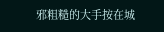邪粗糙的大手按在城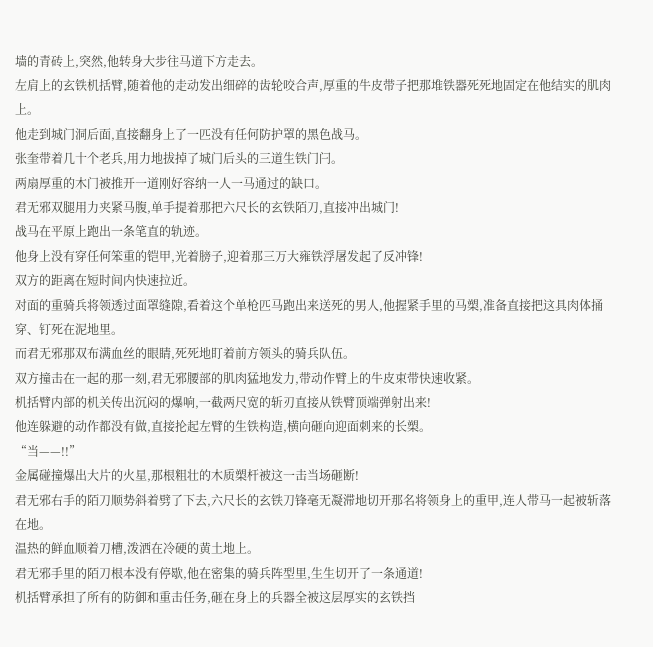墙的青砖上,突然,他转身大步往马道下方走去。
左肩上的玄铁机括臂,随着他的走动发出细碎的齿轮咬合声,厚重的牛皮带子把那堆铁器死死地固定在他结实的肌肉上。
他走到城门洞后面,直接翻身上了一匹没有任何防护罩的黑色战马。
张奎带着几十个老兵,用力地拔掉了城门后头的三道生铁门闩。
两扇厚重的木门被推开一道刚好容纳一人一马通过的缺口。
君无邪双腿用力夹紧马腹,单手提着那把六尺长的玄铁陌刀,直接冲出城门!
战马在平原上跑出一条笔直的轨迹。
他身上没有穿任何笨重的铠甲,光着膀子,迎着那三万大雍铁浮屠发起了反冲锋!
双方的距离在短时间内快速拉近。
对面的重骑兵将领透过面罩缝隙,看着这个单枪匹马跑出来送死的男人,他握紧手里的马槊,准备直接把这具肉体捅穿、钉死在泥地里。
而君无邪那双布满血丝的眼睛,死死地盯着前方领头的骑兵队伍。
双方撞击在一起的那一刻,君无邪腰部的肌肉猛地发力,带动作臂上的牛皮束带快速收紧。
机括臂内部的机关传出沉闷的爆响,一截两尺宽的斩刃直接从铁臂顶端弹射出来!
他连躲避的动作都没有做,直接抡起左臂的生铁构造,横向砸向迎面刺来的长槊。
“当——!!”
金属碰撞爆出大片的火星,那根粗壮的木质槊杆被这一击当场砸断!
君无邪右手的陌刀顺势斜着劈了下去,六尺长的玄铁刀锋毫无凝滞地切开那名将领身上的重甲,连人带马一起被斩落在地。
温热的鲜血顺着刀槽,泼洒在冷硬的黄土地上。
君无邪手里的陌刀根本没有停歇,他在密集的骑兵阵型里,生生切开了一条通道!
机括臂承担了所有的防御和重击任务,砸在身上的兵器全被这层厚实的玄铁挡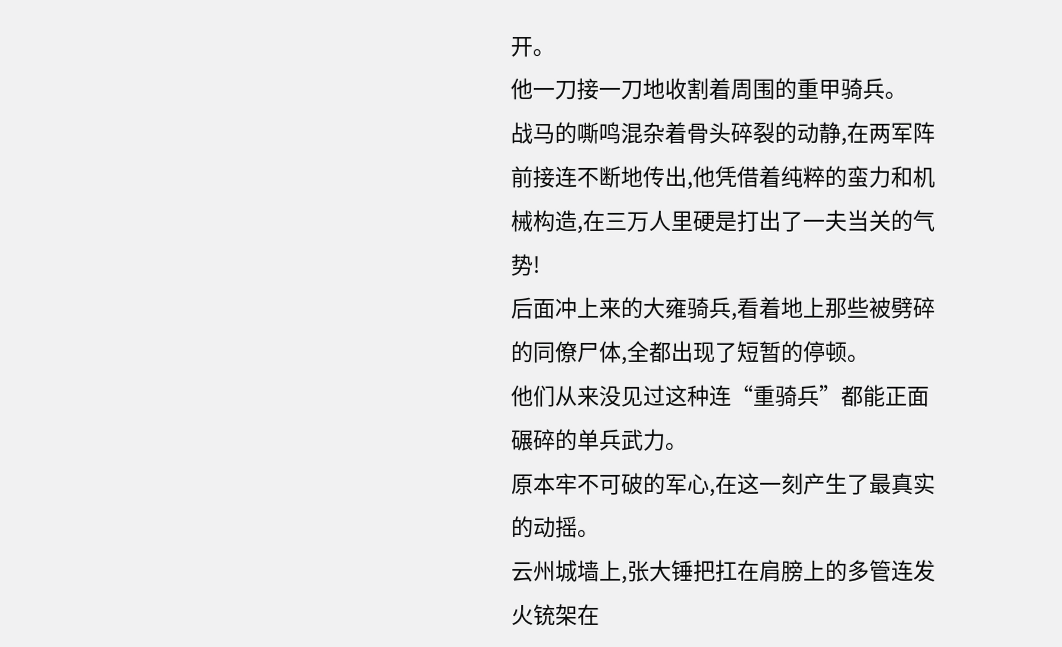开。
他一刀接一刀地收割着周围的重甲骑兵。
战马的嘶鸣混杂着骨头碎裂的动静,在两军阵前接连不断地传出,他凭借着纯粹的蛮力和机械构造,在三万人里硬是打出了一夫当关的气势!
后面冲上来的大雍骑兵,看着地上那些被劈碎的同僚尸体,全都出现了短暂的停顿。
他们从来没见过这种连“重骑兵”都能正面碾碎的单兵武力。
原本牢不可破的军心,在这一刻产生了最真实的动摇。
云州城墙上,张大锤把扛在肩膀上的多管连发火铳架在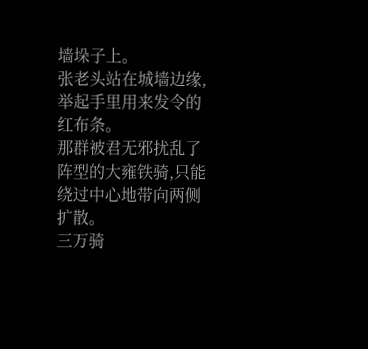墙垛子上。
张老头站在城墙边缘,举起手里用来发令的红布条。
那群被君无邪扰乱了阵型的大雍铁骑,只能绕过中心地带向两侧扩散。
三万骑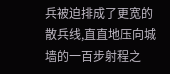兵被迫排成了更宽的散兵线,直直地压向城墙的一百步射程之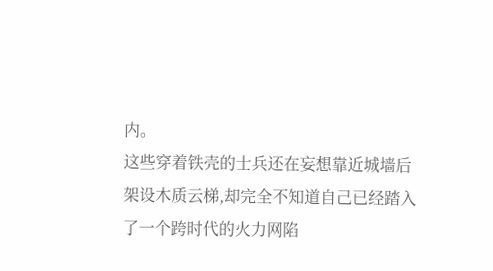内。
这些穿着铁壳的士兵还在妄想靠近城墙后架设木质云梯,却完全不知道自己已经踏入了一个跨时代的火力网陷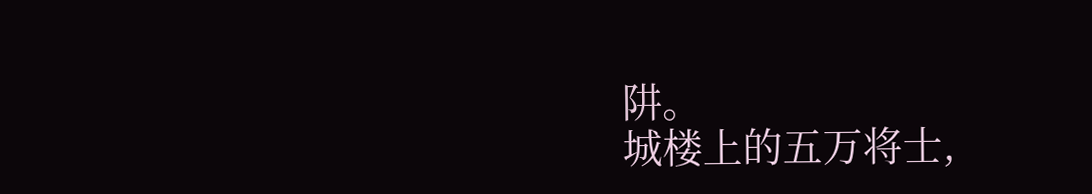阱。
城楼上的五万将士,